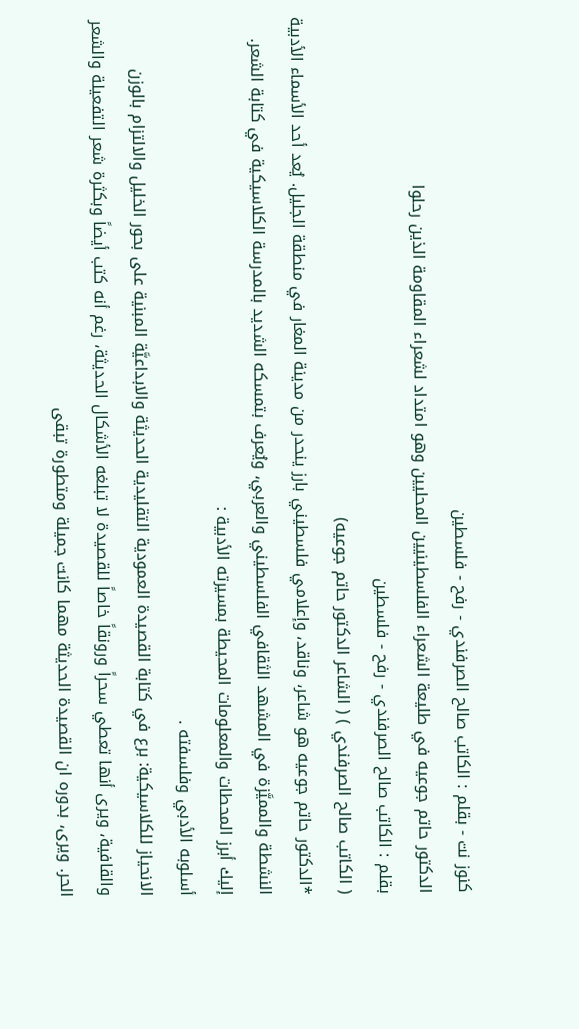كنوز نت - بقلم : الكاتب صالح الصرفندي - رفح - فلسطين
الدكتور حاتم جوعيه في طليعة الشعراء الفلسطينيين المحليين وهو امتداد لشعراء المقاومة الذين رحلوا
بقلم : الكاتب صالح الصرفندي - رفح - فلسطين
( الكاتب صالح الصرفندي ) ( الشاعر الدكتور حاتم جوعيه)
*الدكتور حاتم جوعيه هو شاعر، وناقد، وإعلامي فلسطيني بارز ينحدر من مدينة المغار في منطقة الجليل. يُعد أحد الأسماء الأدبية النشطة والمميَّزة في المشهد الثقافي الفلسطيني والعربي، ويُعرف بتمسكه الشديد بالمدرسة الكلاسيكية في كتابة الشعر.
إليك أبرز المحطات والمعلومات المحيطة بمسيرته الأدبية :
أسلوبه الأدبي وفلسفته .
الانحياز للكلاسيكية: برع في كتابة القصيدة العمودية التقليدية الحديثة والابداعيَّة المبنية على بحور الخليل والالتزام بالوزن والقافية، ويرى أنها تعطي سحراً ورونقاً خاصاً للقصيدة لا تبلغه الأشكال الحديثة، رغم أنه كتب أيضاً وبكثرة شعر التفعيلة والشعر الحر. ويرى، بدوره ان القصيدة الحديثة مهما كانت جميلة ومتطورة تبقى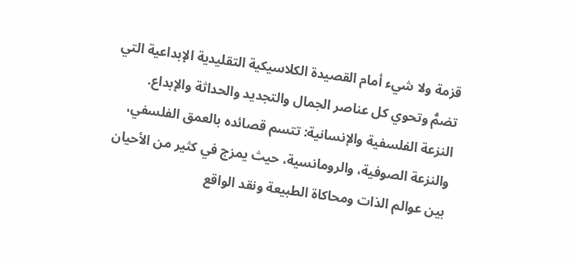قزمة ولا شيء أمام القصيدة الكلاسيكية التقليدية الإبداعية التي تضمُّ وتحوي كل عناصر الجمال والتجديد والحداثة والإبداع.
النزعة الفلسفية والإنسانية: تتسم قصائده بالعمق الفلسفي، والنزعة الصوفية، والرومانسية، حيث يمزج في كثير من الأحيان بين عوالم الذات ومحاكاة الطبيعة ونقد الواقع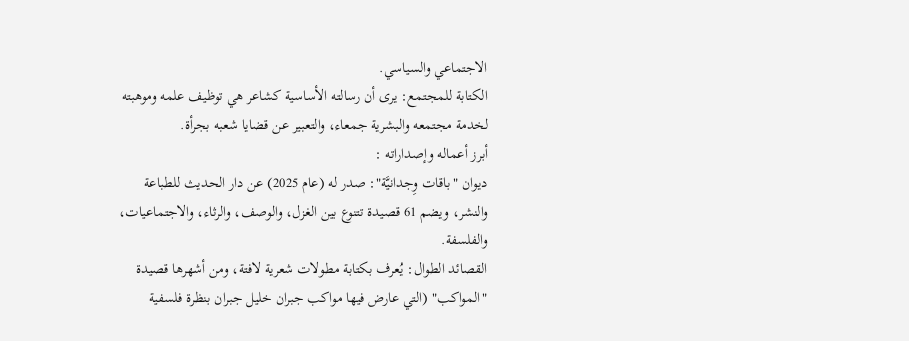الاجتماعي والسياسي.
الكتابة للمجتمع: يرى أن رسالته الأساسية كشاعر هي توظيف علمه وموهبته لخدمة مجتمعه والبشرية جمعاء، والتعبير عن قضايا شعبه بجرأة.
أبرز أعماله وإصداراته :
ديوان "باقات وِجدانيَّة": صدر له (عام 2025) عن دار الحديث للطباعة والنشر، ويضم 61 قصيدة تتنوع بين الغزل، والوصف، والرثاء، والاجتماعيات، والفلسفة.
القصائد الطوال: يُعرف بكتابة مطولات شعرية لافتة، ومن أشهرها قصيدة "المواكب" (التي عارض فيها مواكب جبران خليل جبران بنظرة فلسفية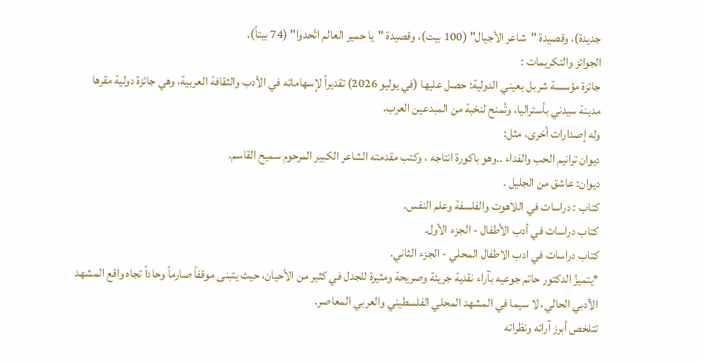جديدة)، وقصيدة "شاعر الأجيال" (100 بيت)، وقصيدة "يا حمير العالم اتّحدوا" (74 بيتاً).
الجوائز والتكريمات :
جائزة مؤسسة شربل بعيني الدولية: حصل عليها (في يوليو 2026) تقديراً لإسهاماته في الأدب والثقافة العربية، وهي جائزة دولية مقرها مدينة سيدني بأستراليا، وتُمنح لنخبة من المبدعين العرب.
وله إصدارات أخرى، مثل:
ديوان ترانيم الحب والفداء ..وهو باكورة انتاجه ، وكتب مقدمته الشاعر الكبير المرحوم سميح القاسم.
ديوان: عاشق من الجليل .
كتاب : دراسات في اللاهوت والفلسفة وعلم النفس.
كتاب دراسات في أدب الأطفال - الجزء الأول.
كتاب دراسات في ادب الاطفال المحلي - الجزء الثاني.
*يتميزُ الدكتور حاتم جوعيه بآراء نقدية جريئة وصريحة ومثيرة للجدل في كثير من الأحيان، حيث يتبنى موقفاً صارماً وحاداً تجاه واقع المشهد الأدبي الحالي، لا سيما في المشهد المحلي الفلسطيني والعربي المعاصر.
تتلخص أبرز آرائه ونظراته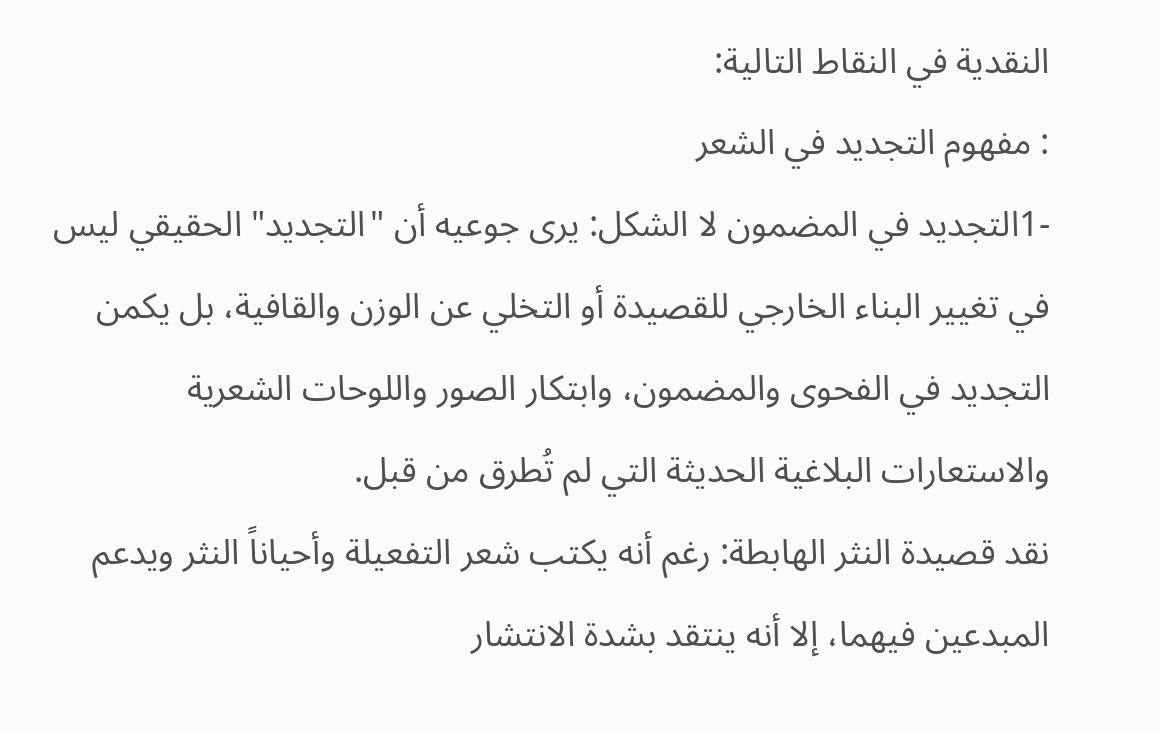النقدية في النقاط التالية:
: مفهوم التجديد في الشعر
-1التجديد في المضمون لا الشكل: يرى جوعيه أن "التجديد" الحقيقي ليس في تغيير البناء الخارجي للقصيدة أو التخلي عن الوزن والقافية، بل يكمن التجديد في الفحوى والمضمون، وابتكار الصور واللوحات الشعرية والاستعارات البلاغية الحديثة التي لم تُطرق من قبل.
نقد قصيدة النثر الهابطة: رغم أنه يكتب شعر التفعيلة وأحياناً النثر ويدعم المبدعين فيهما، إلا أنه ينتقد بشدة الانتشار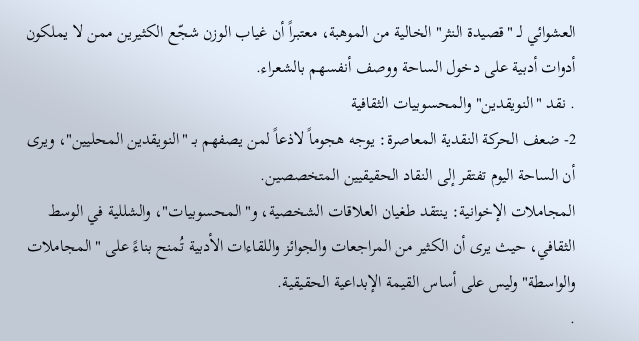العشوائي لـ "قصيدة النثر" الخالية من الموهبة، معتبراً أن غياب الوزن شجّع الكثيرين ممن لا يملكون أدوات أدبية على دخول الساحة ووصف أنفسهم بالشعراء.
. نقد "النويقدين" والمحسوبيات الثقافية
2- ضعف الحركة النقدية المعاصرة: يوجه هجوماً لاذعاً لمن يصفهم بـ "النويقدين المحليين"، ويرى أن الساحة اليوم تفتقر إلى النقاد الحقيقيين المتخصصين.
المجاملات الإخوانية: ينتقد طغيان العلاقات الشخصية، و"المحسوبيات"، والشللية في الوسط الثقافي، حيث يرى أن الكثير من المراجعات والجوائز واللقاءات الأدبية تُمنح بناءً على "المجاملات والواسطة" وليس على أساس القيمة الإبداعية الحقيقية.
.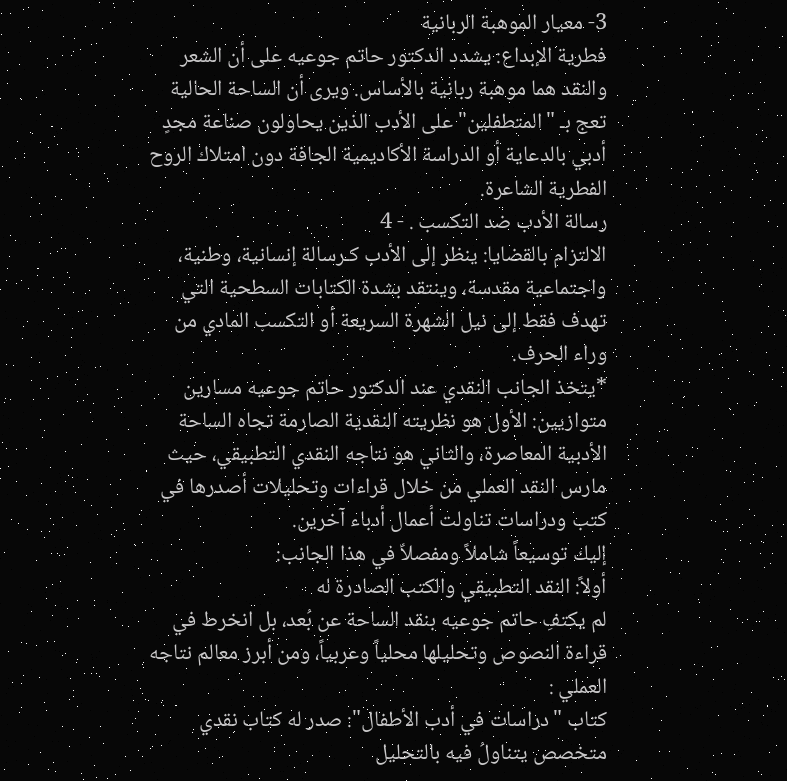3- معيار الموهبة الربانية
فطرية الإبداع: يشدد الدكتور حاتم جوعيه على أن الشعر والنقد هما موهبة ربانية بالأساس. ويرى أن الساحة الحالية تعج بـ "المتطفلين" على الأدب الذين يحاولون صناعة مجدٍ أدبي بالدعاية أو الدراسة الأكاديمية الجافة دون امتلاك الروح الفطرية الشاعرة.
رسالة الأدب ضد التكسب . - 4
الالتزام بالقضايا: ينظر إلى الأدب كـرسالة إنسانية، وطنية، واجتماعية مقدسة، وينتقد بشدة الكتابات السطحية التي تهدف فقط إلى نيل الشهرة السريعة أو التكسب المادي من وراء الحرف.
*يتخذ الجانب النقدي عند الدكتور حاتم جوعيه مسارين متوازيين: الأول هو نظريته النقدية الصارمة تجاه الساحة الأدبية المعاصرة، والثاني هو نتاجه النقدي التطبيقي، حيث مارس النقد العملي من خلال قراءات وتحليلات أصدرها في كتب ودراسات تناولت أعمال أدباء آخرين.
إليك توسيعاً شاملاً ومفصلاً في هذا الجانب:
أولاً: النقد التطبيقي والكتب الصادرة له
لم يكتفِ حاتم جوعيه بنقد الساحة عن بُعد، بل انخرط في قراءة النصوص وتحليلها محلياً وعربياً، ومن أبرز معالم نتاجه العملي :
كتاب "دراسات في أدب الأطفال": صدر له كتاب نقدي متخصص يتناولُ فيه بالتحليل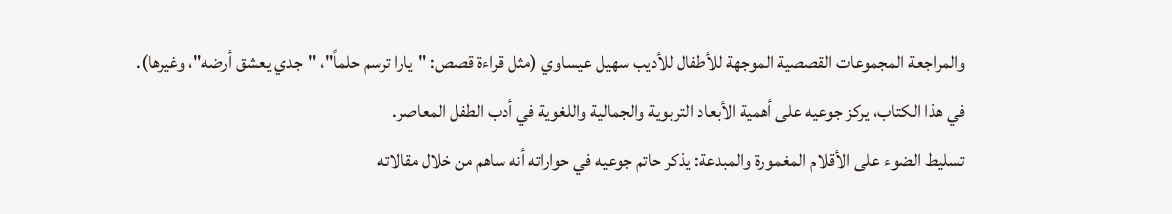والمراجعة المجموعات القصصية الموجهة للأطفال للأديب سهيل عيساوي (مثل قراءة قصص: "يارا ترسم حلماً"، "جدي يعشق أرضه"، وغيرها).
في هذا الكتاب، يركز جوعيه على أهمية الأبعاد التربوية والجمالية واللغوية في أدب الطفل المعاصر.
تسليط الضوء على الأقلام المغمورة والمبدعة: يذكر حاتم جوعيه في حواراته أنه ساهم من خلال مقالاته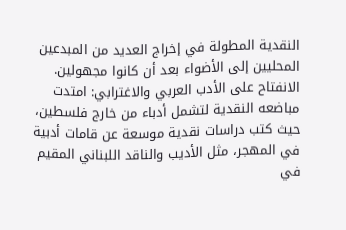النقدية المطولة في إخراج العديد من المبدعين المحليين إلى الأضواء بعد أن كانوا مجهولين.
الانفتاح على الأدب العربي والاغترابي: امتدت مباضعه النقدية لتشمل أدباء من خارج فلسطين، حيث كتب دراسات نقدية موسعة عن قامات أدبية في المهجر، مثل الأديب والناقد اللبناني المقيم في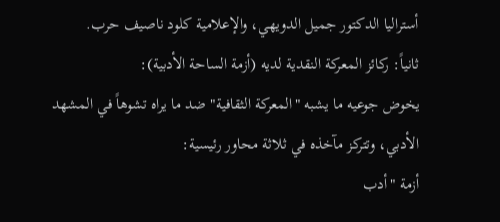أستراليا الدكتور جميل الدويهي، والإعلامية كلود ناصيف حرب.
ثانياً: ركائز المعركة النقدية لديه (أزمة الساحة الأدبية):
يخوض جوعيه ما يشبه "المعركة الثقافية" ضد ما يراه تشوهاً في المشهد الأدبي، وتتركز مآخذه في ثلاثة محاور رئيسية:
أزمة "أدب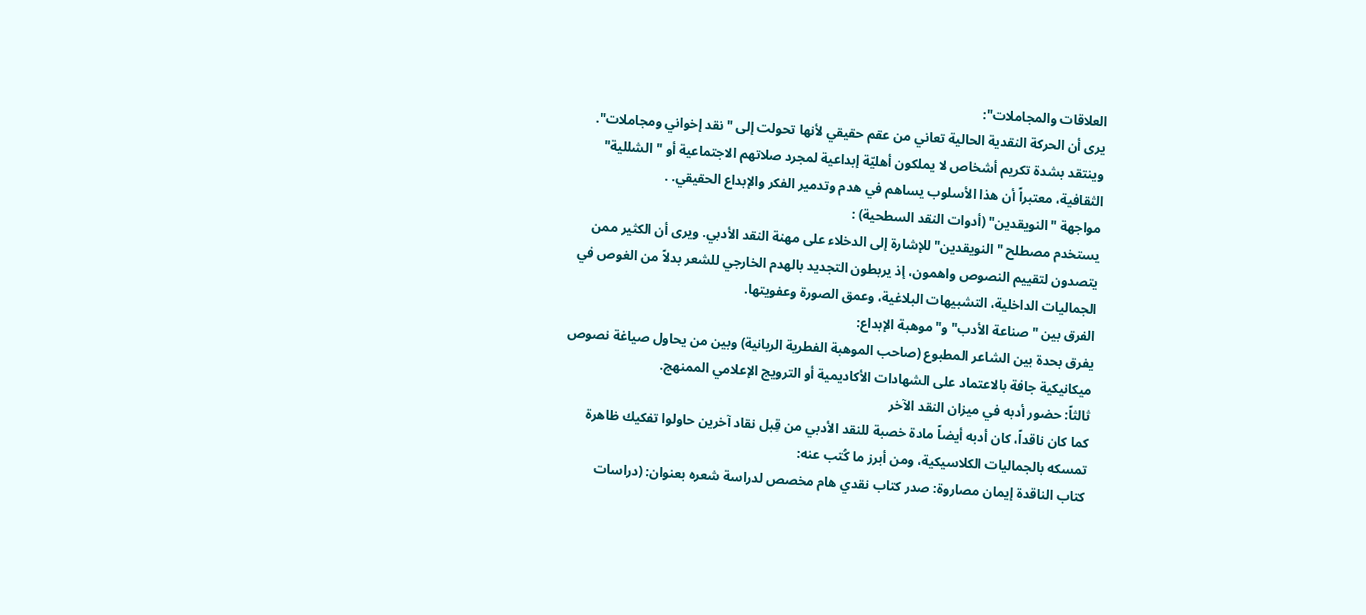العلاقات والمجاملات":
يرى أن الحركة النقدية الحالية تعاني من عقم حقيقي لأنها تحولت إلى "نقد إخواني ومجاملات". وينتقد بشدة تكريم أشخاص لا يملكون أهليّة إبداعية لمجرد صلاتهم الاجتماعية أو "الشللية" الثقافية، معتبراً أن هذا الأسلوب يساهم في هدم وتدمير الفكر والإبداع الحقيقي. .
مواجهة "النويقدين" (أدوات النقد السطحية) :
يستخدم مصطلح "النويقدين" للإشارة إلى الدخلاء على مهنة النقد الأدبي. ويرى أن الكثير ممن يتصدون لتقييم النصوص واهمون، إذ يربطون التجديد بالهدم الخارجي للشعر بدلاً من الغوص في الجماليات الداخلية، التشبيهات البلاغية، وعمق الصورة وعفويتها.
الفرق بين "صناعة الأدب" و"موهبة الإبداع:
يفرق بحدة بين الشاعر المطبوع (صاحب الموهبة الفطرية الربانية) وبين من يحاول صياغة نصوص ميكانيكية جافة بالاعتماد على الشهادات الأكاديمية أو الترويج الإعلامي الممنهج.
ثالثاً: حضور أدبه في ميزان النقد الآخر
كما كان ناقداً، كان أدبه أيضاً مادة خصبة للنقد الأدبي من قِبل نقاد آخرين حاولوا تفكيك ظاهرة تمسكه بالجماليات الكلاسيكية، ومن أبرز ما كُتب عنه:
كتاب الناقدة إيمان مصاروة: صدر كتاب نقدي هام مخصص لدراسة شعره بعنوان: (دراسات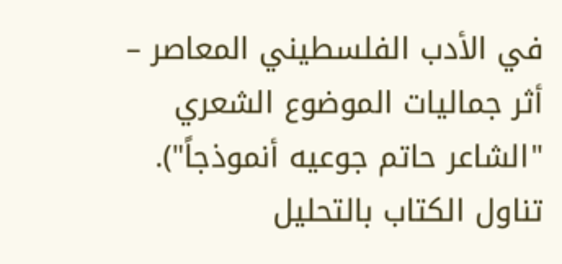في الأدب الفلسطيني المعاصر – أثر جماليات الموضوع الشعري "الشاعر حاتم جوعيه أنموذجاً").
تناول الكتاب بالتحليل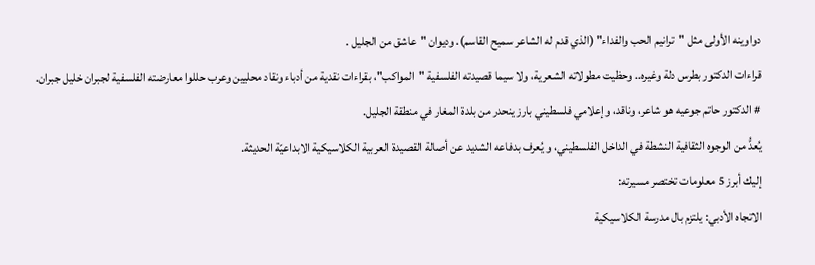دواوينه الأولى مثل "ترانيم الحب والفداء" (الذي قدم له الشاعر سميح القاسم). وديوان "عاشق من الجليل .
قراءات الدكتور بطرس دلة وغيره.. وحظيت مطولاته الشعرية، ولا سيما قصيدته الفلسفية "المواكب"، بقراءات نقدية من أدباء ونقاد محليين وعرب حللوا معارضته الفلسفية لجبران خليل جبران.
# الدكتور حاتم جوعيه هو شاعر، وناقد، وإعلامي فلسطيني بارز ينحدر من بلدة المغار في منطقة الجليل.
يُعدُّ من الوجوه الثقافية النشطة في الداخل الفلسطيني، و يُعرف بدفاعه الشديد عن أصالة القصيدة العربية الكلاسيكية الابداعيّة الحديثة.
إليك أبرز 5 معلومات تختصر مسيرته:
الاتجاه الأدبي: يلتزم بال مدرسة الكلاسيكية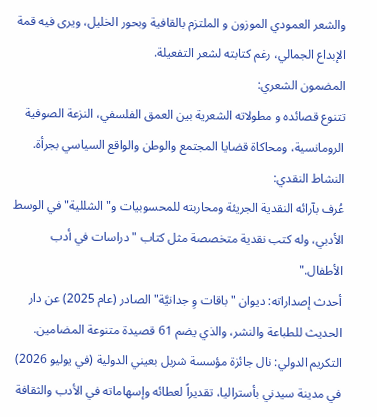والشعر العمودي الموزون و الملتزم بالقافية وبحور الخليل، ويرى فيه قمة الإبداع الجمالي، رغم كتابته لشعر التفعيلة.
المضمون الشعري:
تتنوع قصائده و مطولاته الشعرية بين العمق الفلسفي، النزعة الصوفية الرومانسية، ومحاكاة قضايا المجتمع والوطن والواقع السياسي بجرأة.
النشاط النقدي:
عُرف بآرائه النقدية الجريئة ومحاربته للمحسوبيات و"الشللية" في الوسط الأدبي، وله كتب نقدية متخصصة مثل كتاب "دراسات في أدب الأطفال."
أحدث إصداراته: ديوان "باقات وِ جدانيَّة" الصادر (عام 2025) عن دار الحديث للطباعة والنشر، والذي يضم 61 قصيدة متنوعة المضامين.
التكريم الدولي: نال جائزة مؤسسة شربل بعيني الدولية (في يوليو 2026) في مدينة سيدني بأستراليا، تقديراً لعطائه وإسهاماته في الأدب والثقافة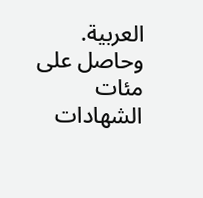العربية.
وحاصل على مئات الشهادات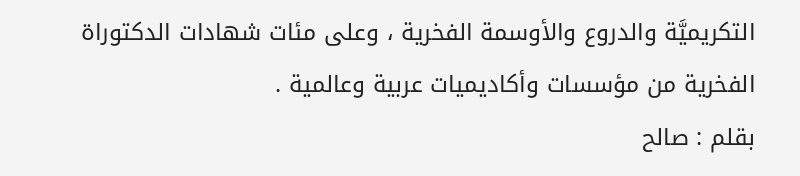التكريميَّة والدروع والأوسمة الفخرية ، وعلى مئات شهادات الدكتوراة الفخرية من مؤسسات وأكاديميات عربية وعالمية .
بقلم : صالح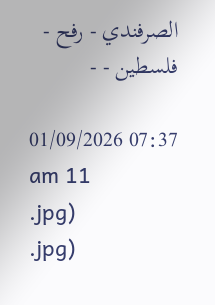الصرفندي - رفح - فلسطين - -

01/09/2026 07:37 am 11
.jpg)
.jpg)